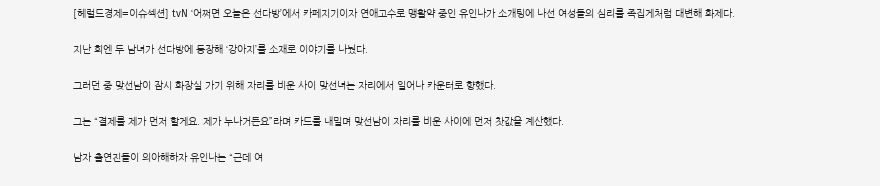[헤럴드경제=이슈섹션] tvN ‘어쩌면 오늘은 선다방’에서 카페지기이자 연애고수로 맹활약 중인 유인나가 소개팅에 나선 여성들의 심리를 족집게처럼 대변해 화제다.

지난 회엔 두 남녀가 선다방에 등장해 ‘강아지’를 소재로 이야기를 나눴다.

그러던 중 맞선남이 잠시 화장실 가기 위해 자리를 비운 사이 맞선녀는 자리에서 일어나 카운터로 향했다.

그는 “결제를 제가 먼저 할게요. 제가 누나거든요”라며 카드를 내밀며 맞선남이 자리를 비운 사이에 먼저 찻값을 계산했다.

남자 출연진들이 의아해하자 유인나는 “근데 여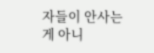자들이 안사는 게 아니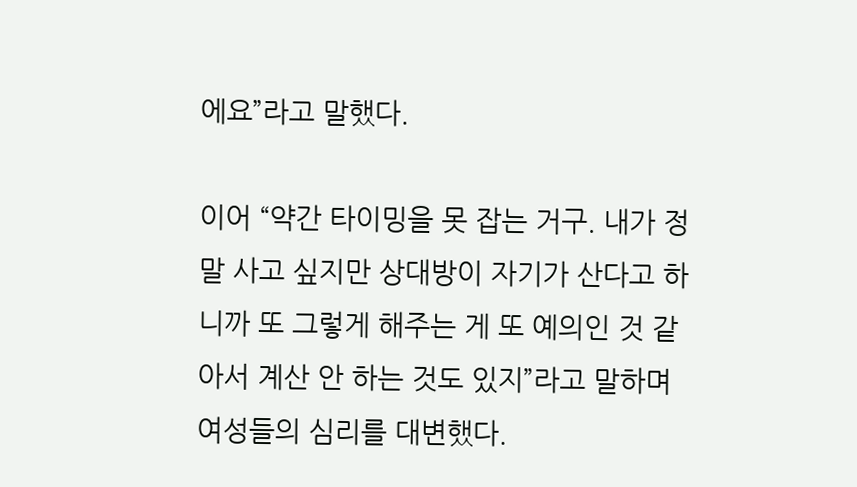에요”라고 말했다.

이어 “약간 타이밍을 못 잡는 거구. 내가 정말 사고 싶지만 상대방이 자기가 산다고 하니까 또 그렇게 해주는 게 또 예의인 것 같아서 계산 안 하는 것도 있지”라고 말하며 여성들의 심리를 대변했다.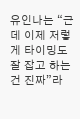유인나는 “근데 이제 저렇게 타이밍도 잘 잡고 하는 건 진짜”라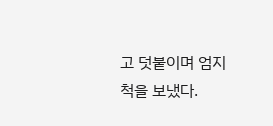고 덧붙이며 엄지척을 보냈다.